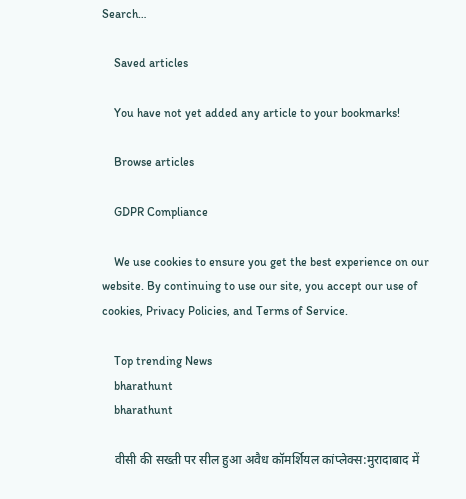Search…

    Saved articles

    You have not yet added any article to your bookmarks!

    Browse articles

    GDPR Compliance

    We use cookies to ensure you get the best experience on our website. By continuing to use our site, you accept our use of cookies, Privacy Policies, and Terms of Service.

    Top trending News
    bharathunt
    bharathunt

    वीसी की सख्ती पर सील हुआ अवैध कॉमर्शियल कांप्लेक्स:मुरादाबाद में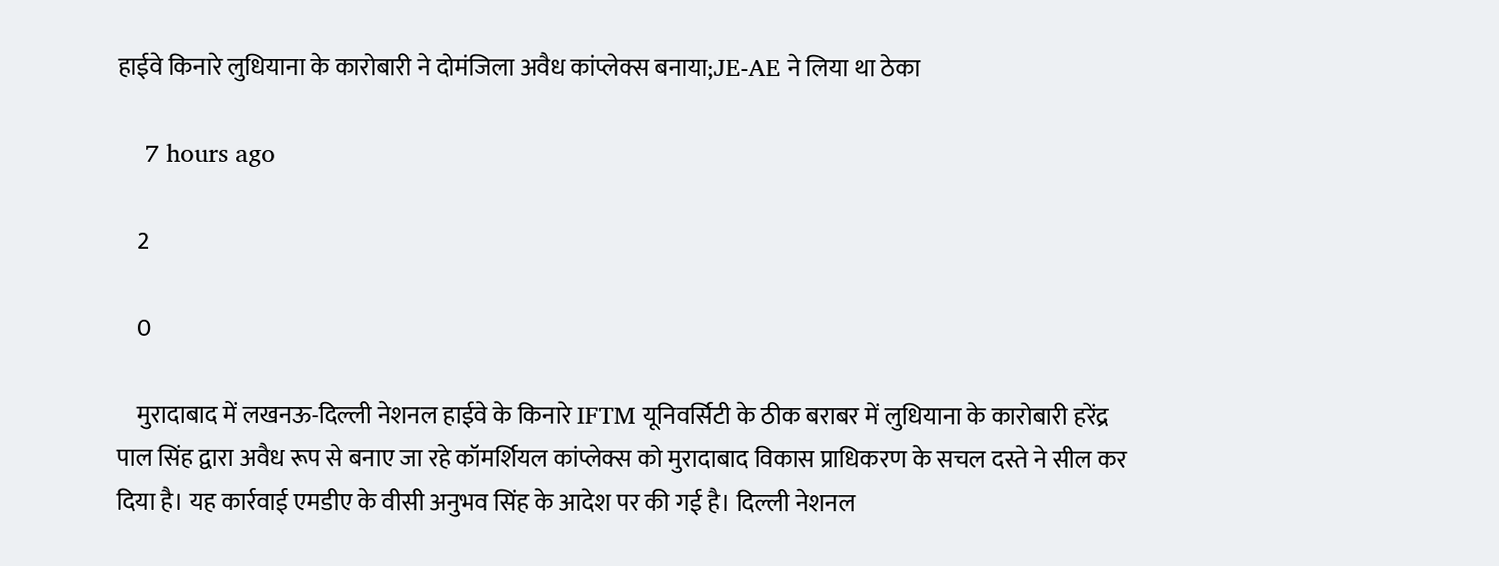हाईवे किनारे लुधियाना के कारोबारी ने दोमंजिला अवैध कांप्लेक्स बनाया;JE-AE ने लिया था ठेका

    7 hours ago

    2

    0

    मुरादाबाद में लखनऊ-दिल्ली नेशनल हाईवे के किनारे IFTM यूनिवर्सिटी के ठीक बराबर में लुधियाना के कारोबारी हरेंद्र पाल सिंह द्वारा अवैध रूप से बनाए जा रहे कॉमर्शियल कांप्लेक्स को मुरादाबाद विकास प्राधिकरण के सचल दस्ते ने सील कर दिया है। यह कार्रवाई एमडीए के वीसी अनुभव सिंह के आदेश पर की गई है। दिल्ली नेशनल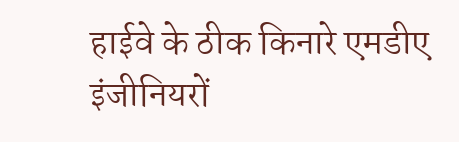हाईवे के ठीक किनारे एमडीए इंजीनियरों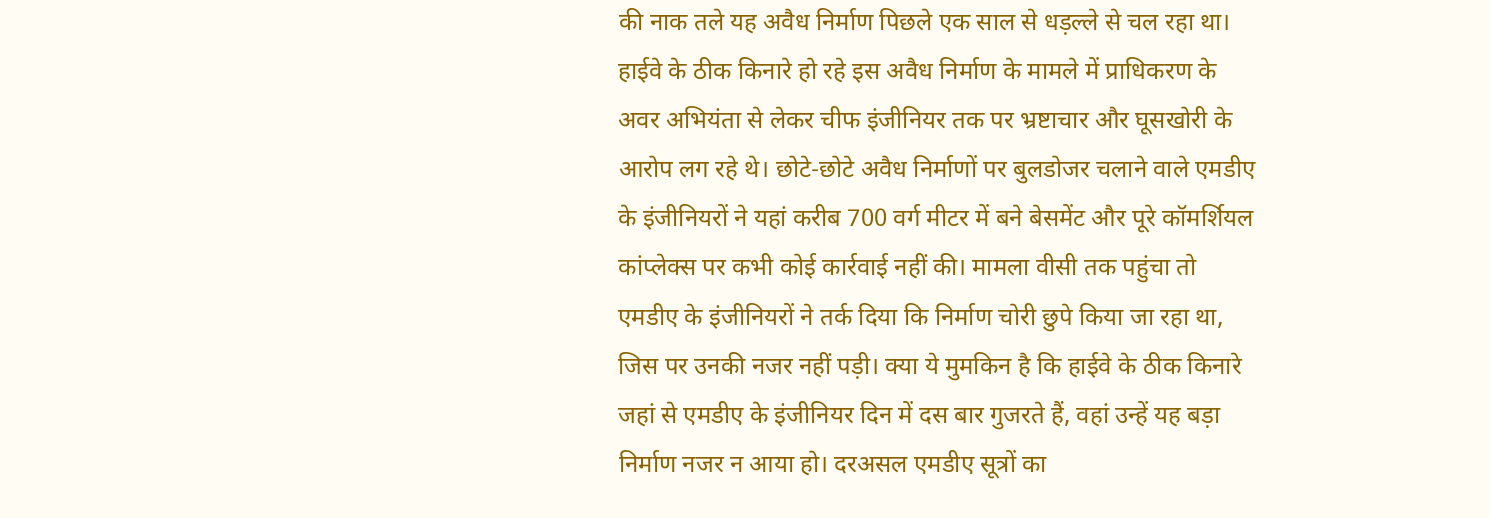की नाक तले यह अवैध निर्माण पिछले एक साल से धड़ल्ले से चल रहा था। हाईवे के ठीक किनारे हो रहे इस अवैध निर्माण के मामले में प्राधिकरण के अवर अभियंता से लेकर चीफ इंजीनियर तक पर भ्रष्टाचार और घूसखोरी के आरोप लग रहे थे। छोटे-छोटे अवैध निर्माणों पर बुलडोजर चलाने वाले एमडीए के इंजीनियरों ने यहां करीब 700 वर्ग मीटर में बने बेसमेंट और पूरे कॉमर्शियल कांप्लेक्स पर कभी कोई कार्रवाई नहीं की। मामला वीसी तक पहुंचा तो एमडीए के इंजीनियरों ने तर्क दिया कि निर्माण चोरी छुपे किया जा रहा था, जिस पर उनकी नजर नहीं पड़ी। क्या ये मुमकिन है कि हाईवे के ठीक किनारे जहां से एमडीए के इंजीनियर दिन में दस बार गुजरते हैं, वहां उन्हें यह बड़ा निर्माण नजर न आया हो। दरअसल एमडीए सूत्रों का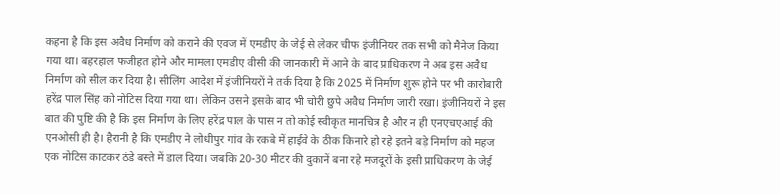कहना है कि इस अवैध निर्माण को कराने की एवज में एमडीए के जेई से लेकर चीफ इंजीनियर तक सभी को मैनेज किया गया था। बहरहाल फजीहत होने और मामला एमडीए वीसी की जानकारी में आने के बाद प्राधिकरण ने अब इस अवैध निर्माण को सील कर दिया है। सीलिंग आदेश में इंजीनियरों ने तर्क दिया है कि 2025 में निर्माण शुरू होने पर भी कारोबारी हरेंद्र पाल सिंह को नोटिस दिया गया था। लेकिन उसने इसके बाद भी चोरी छुपे अवैध निर्माण जारी रखा। इंजीनियरों ने इस बात की पुष्टि की है कि इस निर्माण के लिए हरेंद्र पाल के पास न तो कोई स्वीकृत मानचित्र है और न ही एनएचएआई की एनओसी ही है। हैरानी है कि एमडीए ने लोधीपुर गांव के रकबे में हाईवे के ठीक किनारे हो रहे इतने बड़े निर्माण को महज एक नोटिस काटकर ठंडे बस्ते में डाल दिया। जबकि 20-30 मीटर की दुकानें बना रहे मजदूरों के इसी प्राधिकरण के जेई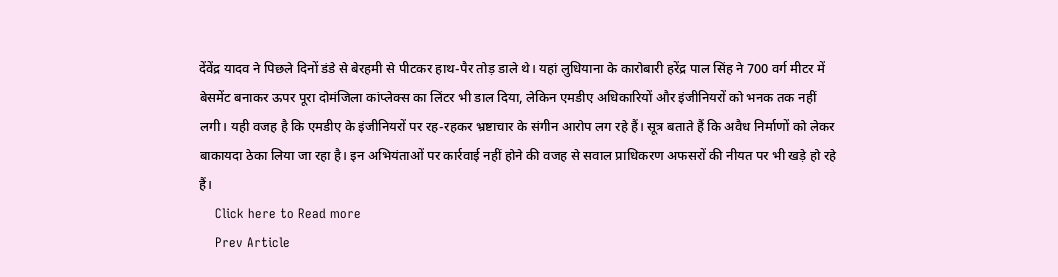देंवेंद्र यादव ने पिछले दिनों डंडे से बेरहमी से पीटकर हाथ-पैर तोड़ डाले थे। यहां लुधियाना के कारोबारी हरेंद्र पाल सिंह ने 700 वर्ग मीटर में बेसमेंट बनाकर ऊपर पूरा दोमंजिला कांप्लेक्स का लिंटर भी डाल दिया, लेकिन एमडीए अधिकारियों और इंजीनियरों को भनक तक नहीं लगी। यही वजह है कि एमडीए के इंजीनियरों पर रह-रहकर भ्रष्टाचार के संगीन आरोप लग रहे हैं। सूत्र बताते हैं कि अवैध निर्माणों को लेकर बाकायदा ठेका लिया जा रहा है। इन अभियंताओं पर कार्रवाई नहीं होने की वजह से सवाल प्राधिकरण अफसरों की नीयत पर भी खड़े हो रहे हैं।
    Click here to Read more
    Prev Article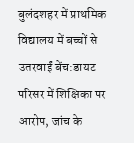बुलंदशहर में प्राथमिक विद्यालय में बच्चों से उतरवाईं बेंच:डायट परिसर में शिक्षिका पर आरोप, जांच के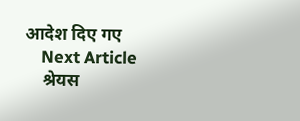आदेश दिए गए
    Next Article
    श्रेयस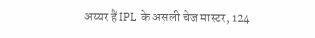अय्यर हैं IPL के असली चेज मास्टर, 124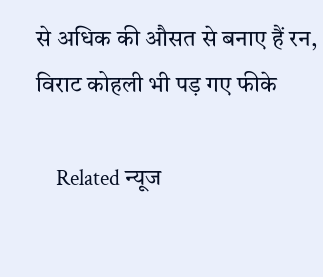से अधिक की औसत से बनाए हैं रन, विराट कोहली भी पड़ गए फीके

    Related न्यूज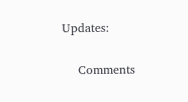Updates:

    Comments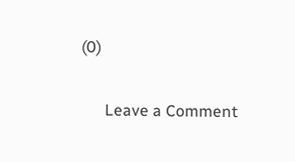(0)

      Leave a Comment